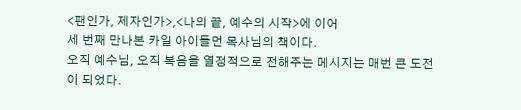<팬인가, 제자인가>,<나의 끝, 예수의 시작>에 이어
세 번째 만나본 카일 아이들먼 목사님의 책이다.
오직 예수님, 오직 복음을 열정적으로 전해주는 메시지는 매번 큰 도전이 되었다.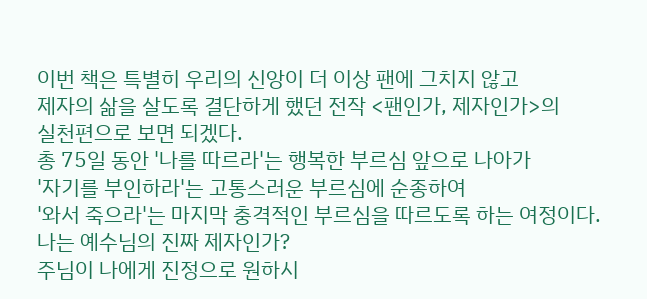이번 책은 특별히 우리의 신앙이 더 이상 팬에 그치지 않고
제자의 삶을 살도록 결단하게 했던 전작 <팬인가, 제자인가>의
실천편으로 보면 되겠다.
총 75일 동안 '나를 따르라'는 행복한 부르심 앞으로 나아가
'자기를 부인하라'는 고통스러운 부르심에 순종하여
'와서 죽으라'는 마지막 충격적인 부르심을 따르도록 하는 여정이다.
나는 예수님의 진짜 제자인가?
주님이 나에게 진정으로 원하시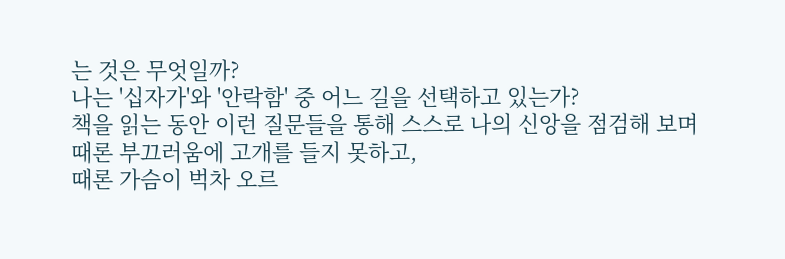는 것은 무엇일까?
나는 '십자가'와 '안락함' 중 어느 길을 선택하고 있는가?
책을 읽는 동안 이런 질문들을 통해 스스로 나의 신앙을 점검해 보며
때론 부끄러움에 고개를 들지 못하고,
때론 가슴이 벅차 오르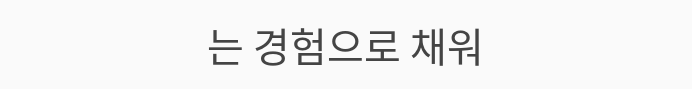는 경험으로 채워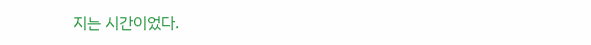지는 시간이었다.